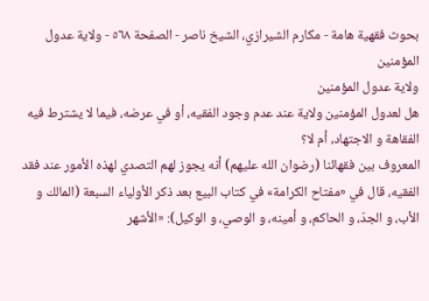بحوث فقهية هامة - مكارم الشيرازي، الشيخ ناصر - الصفحة ٥٦٨ - ولاية عدول المؤمنين
ولاية عدول المؤمنين
هل لعدول المؤمنين ولاية عند عدم وجود الفقيه، أو في عرضه، فيما لا يشترط فيه الفقاهة و الاجتهاد، أم لا؟
المعروف بين فقهائنا (رضوان الله عليهم) أنه يجوز لهم التصدي لهذه الأمور عند فقد الفقيه، قال في «مفتاح الكرامة» في كتاب البيع بعد ذكر الأولياء السبعة (المالك و الأب، و الجدّ، و الحاكم، و أمينه، و الوصي، و الوكيل): «الأشهر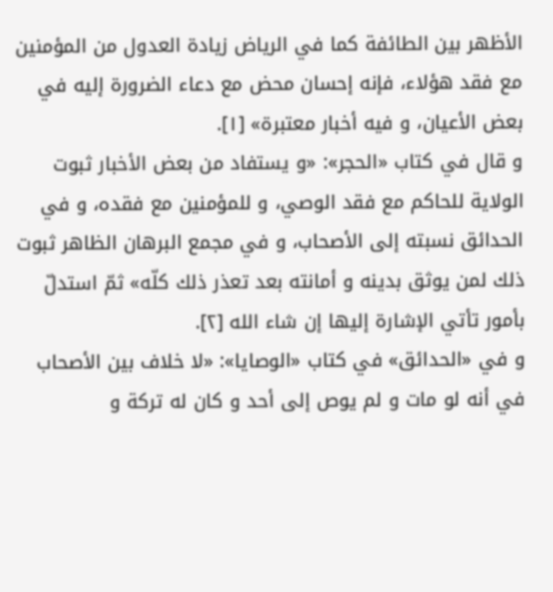الأظهر بين الطائفة كما في الرياض زيادة العدول من المؤمنين مع فقد هؤلاء، فإنه إحسان محض مع دعاء الضرورة إليه في بعض الأعيان، و فيه أخبار معتبرة» [١].
و قال في كتاب «الحجر»: «و يستفاد من بعض الأخبار ثبوت الولاية للحاكم مع فقد الوصي، و للمؤمنين مع فقده، و في الحدائق نسبته إلى الأصحاب، و في مجمع البرهان الظاهر ثبوت ذلك لمن يوثق بدينه و أمانته بعد تعذر ذلك كلّه» ثمّ استدلّ بأمور تأتي الإشارة إليها إن شاء الله [٢].
و في «الحدائق» في كتاب «الوصايا»: «لا خلاف بين الأصحاب في أنه لو مات و لم يوص إلى أحد و كان له تركة و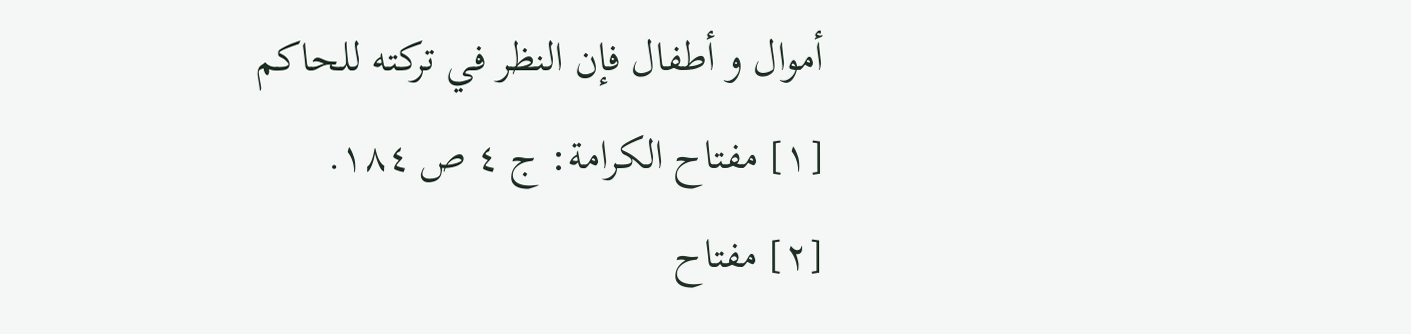أموال و أطفال فإن النظر في تركته للحاكم
[١] مفتاح الكرامة: ج ٤ ص ١٨٤.
[٢] مفتاح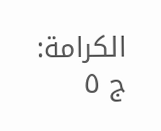الكرامة: ج ٥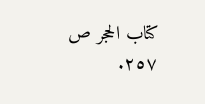كتاب الحجر ص ٢٥٧.